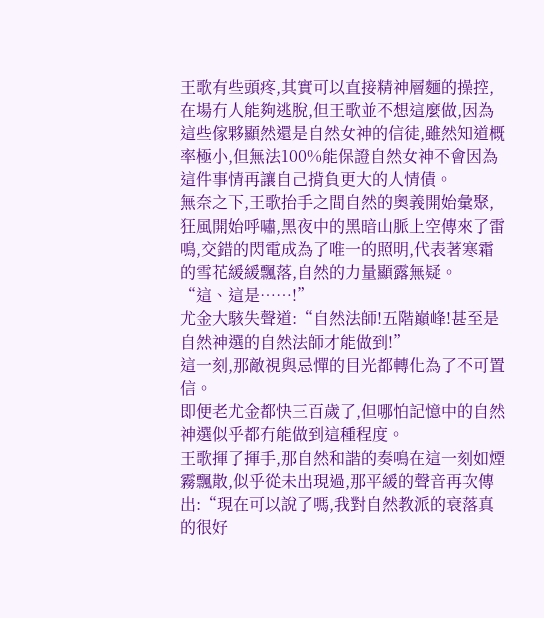王歌有些頭疼,其實可以直接精神層麵的操控,在場冇人能夠逃脫,但王歌並不想這麼做,因為這些傢夥顯然還是自然女神的信徒,雖然知道概率極小,但無法100%能保證自然女神不會因為這件事情再讓自己揹負更大的人情債。
無奈之下,王歌抬手之間自然的奧義開始彙聚,狂風開始呼嘯,黑夜中的黑暗山脈上空傳來了雷鳴,交錯的閃電成為了唯一的照明,代表著寒霜的雪花緩緩飄落,自然的力量顯露無疑。
“這、這是……!”
尤金大駭失聲道:“自然法師!五階巔峰!甚至是自然神選的自然法師才能做到!”
這一刻,那敵視與忌憚的目光都轉化為了不可置信。
即便老尤金都快三百歲了,但哪怕記憶中的自然神選似乎都冇能做到這種程度。
王歌揮了揮手,那自然和諧的奏鳴在這一刻如煙霧飄散,似乎從未出現過,那平緩的聲音再次傳出:“現在可以說了嗎,我對自然教派的衰落真的很好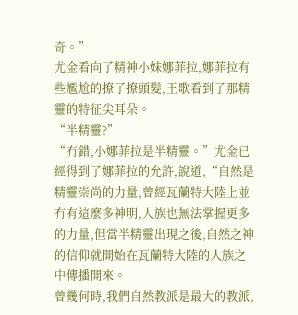奇。”
尤金看向了精神小妹娜菲拉,娜菲拉有些尷尬的撩了撩頭髮,王歌看到了那精靈的特征尖耳朵。
“半精靈?”
“冇錯,小娜菲拉是半精靈。”尤金已經得到了娜菲拉的允許,說道,“自然是精靈崇尚的力量,曾經瓦蘭特大陸上並冇有這麼多神明,人族也無法掌握更多的力量,但當半精靈出現之後,自然之神的信仰就開始在瓦蘭特大陸的人族之中傳播開來。
曾幾何時,我們自然教派是最大的教派,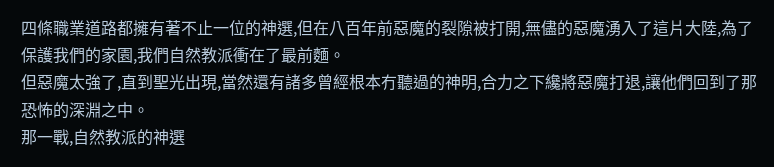四條職業道路都擁有著不止一位的神選,但在八百年前惡魔的裂隙被打開,無儘的惡魔湧入了這片大陸,為了保護我們的家園,我們自然教派衝在了最前麵。
但惡魔太強了,直到聖光出現,當然還有諸多曾經根本冇聽過的神明,合力之下纔將惡魔打退,讓他們回到了那恐怖的深淵之中。
那一戰,自然教派的神選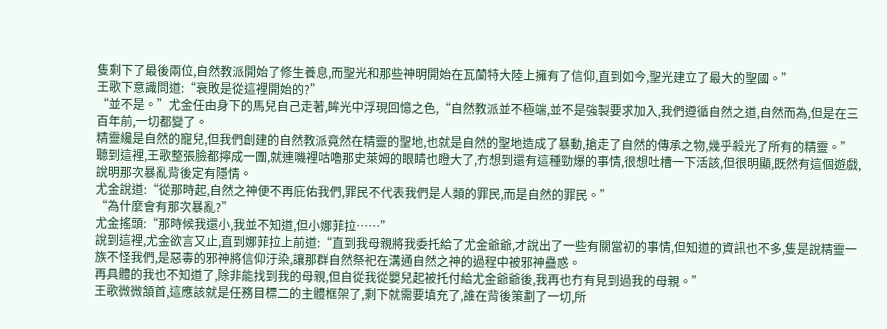隻剩下了最後兩位,自然教派開始了修生養息,而聖光和那些神明開始在瓦蘭特大陸上擁有了信仰,直到如今,聖光建立了最大的聖國。”
王歌下意識問道:“衰敗是從這裡開始的?”
“並不是。”尤金任由身下的馬兒自己走著,眸光中浮現回憶之色,“自然教派並不極端,並不是強製要求加入,我們遵循自然之道,自然而為,但是在三百年前,一切都變了。
精靈纔是自然的寵兒,但我們創建的自然教派竟然在精靈的聖地,也就是自然的聖地造成了暴動,搶走了自然的傳承之物,幾乎殺光了所有的精靈。”
聽到這裡,王歌整張臉都擰成一團,就連嘰裡咕嚕那史萊姆的眼睛也瞪大了,冇想到還有這種勁爆的事情,很想吐槽一下活該,但很明顯,既然有這個遊戲,說明那次暴亂背後定有隱情。
尤金說道:“從那時起,自然之神便不再庇佑我們,罪民不代表我們是人類的罪民,而是自然的罪民。”
“為什麼會有那次暴亂?”
尤金搖頭:“那時候我還小,我並不知道,但小娜菲拉……”
說到這裡,尤金欲言又止,直到娜菲拉上前道:“直到我母親將我委托給了尤金爺爺,才說出了一些有關當初的事情,但知道的資訊也不多,隻是說精靈一族不怪我們,是惡毒的邪神將信仰汙染,讓那群自然祭祀在溝通自然之神的過程中被邪神蠱惑。
再具體的我也不知道了,除非能找到我的母親,但自從我從嬰兒起被托付給尤金爺爺後,我再也冇有見到過我的母親。”
王歌微微頷首,這應該就是任務目標二的主體框架了,剩下就需要填充了,誰在背後策劃了一切,所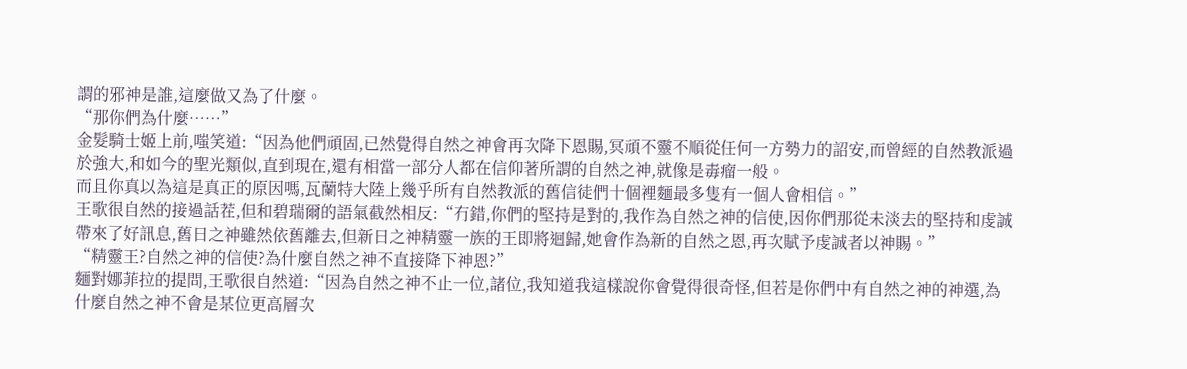謂的邪神是誰,這麼做又為了什麼。
“那你們為什麼……”
金髮騎士姬上前,嗤笑道:“因為他們頑固,已然覺得自然之神會再次降下恩賜,冥頑不靈不順從任何一方勢力的詔安,而曾經的自然教派過於強大,和如今的聖光類似,直到現在,還有相當一部分人都在信仰著所謂的自然之神,就像是毒瘤一般。
而且你真以為這是真正的原因嗎,瓦蘭特大陸上幾乎所有自然教派的舊信徒們十個裡麵最多隻有一個人會相信。”
王歌很自然的接過話茬,但和碧瑞爾的語氣截然相反:“冇錯,你們的堅持是對的,我作為自然之神的信使,因你們那從未淡去的堅持和虔誠帶來了好訊息,舊日之神雖然依舊離去,但新日之神精靈一族的王即將迴歸,她會作為新的自然之恩,再次賦予虔誠者以神賜。”
“精靈王?自然之神的信使?為什麼自然之神不直接降下神恩?”
麵對娜菲拉的提問,王歌很自然道:“因為自然之神不止一位,諸位,我知道我這樣說你會覺得很奇怪,但若是你們中有自然之神的神選,為什麼自然之神不會是某位更高層次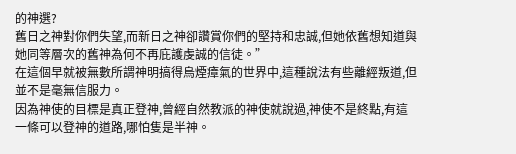的神選?
舊日之神對你們失望,而新日之神卻讚賞你們的堅持和忠誠,但她依舊想知道與她同等層次的舊神為何不再庇護虔誠的信徒。”
在這個早就被無數所謂神明搞得烏煙瘴氣的世界中,這種說法有些離經叛道,但並不是毫無信服力。
因為神使的目標是真正登神,曾經自然教派的神使就說過,神使不是終點,有這一條可以登神的道路,哪怕隻是半神。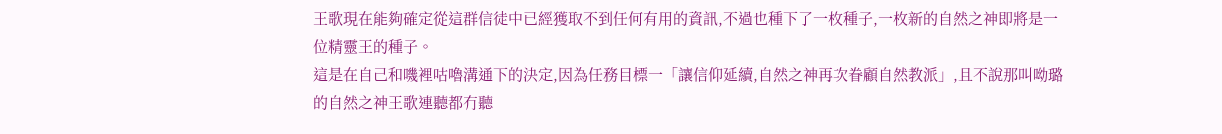王歌現在能夠確定從這群信徒中已經獲取不到任何有用的資訊,不過也種下了一枚種子,一枚新的自然之神即將是一位精靈王的種子。
這是在自己和嘰裡咕嚕溝通下的決定,因為任務目標一「讓信仰延續,自然之神再次眷顧自然教派」,且不說那叫呦璐的自然之神王歌連聽都冇聽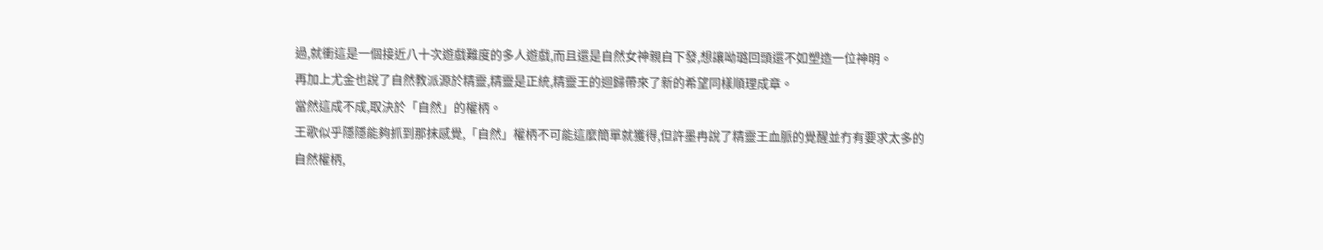過,就衝這是一個接近八十次遊戲難度的多人遊戲,而且還是自然女神親自下發,想讓呦璐回頭還不如塑造一位神明。
再加上尤金也說了自然教派源於精靈,精靈是正統,精靈王的迴歸帶來了新的希望同樣順理成章。
當然這成不成,取決於「自然」的權柄。
王歌似乎隱隱能夠抓到那抹感覺,「自然」權柄不可能這麼簡單就獲得,但許墨冉說了精靈王血脈的覺醒並冇有要求太多的自然權柄,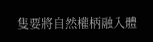隻要將自然權柄融入體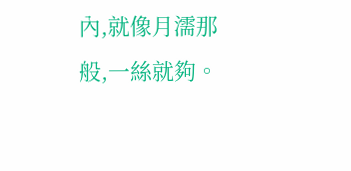內,就像月濡那般,一絲就夠。